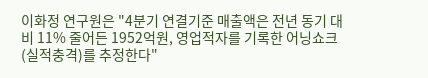이화정 연구원은 "4분기 연결기준 매출액은 전년 동기 대비 11% 줄어든 1952억원, 영업적자를 기록한 어닝쇼크(실적충격)를 추정한다"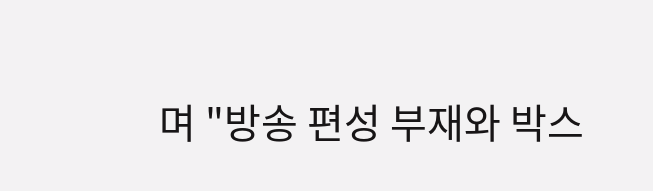며 "방송 편성 부재와 박스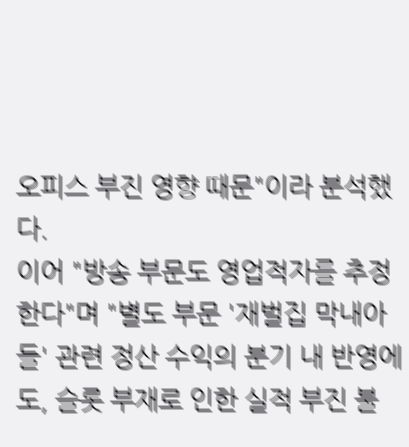오피스 부진 영향 때문"이라 분석했다.
이어 "방송 부문도 영업적자를 추정한다"며 "별도 부문 '재벌집 막내아들' 관련 정산 수익의 분기 내 반영에도, 슬롯 부재로 인한 실적 부진 불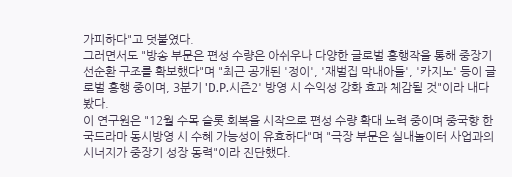가피하다"고 덧붙였다.
그러면서도 "방송 부문은 편성 수량은 아쉬우나 다양한 글로벌 흥행작을 통해 중장기 선순환 구조를 확보했다"며 "최근 공개된 '정이', '재벌집 막내아들', '카지노' 등이 글로벌 흥행 중이며, 3분기 'D.P.시즌2' 방영 시 수익성 강화 효과 체감될 것"이라 내다봤다.
이 연구원은 "12월 수목 슬롯 회복을 시작으로 편성 수량 확대 노력 중이며 중국향 한국드라마 동시방영 시 수혜 가능성이 유효하다"며 "극장 부문은 실내놀이터 사업과의 시너지가 중장기 성장 동력"이라 진단했다.